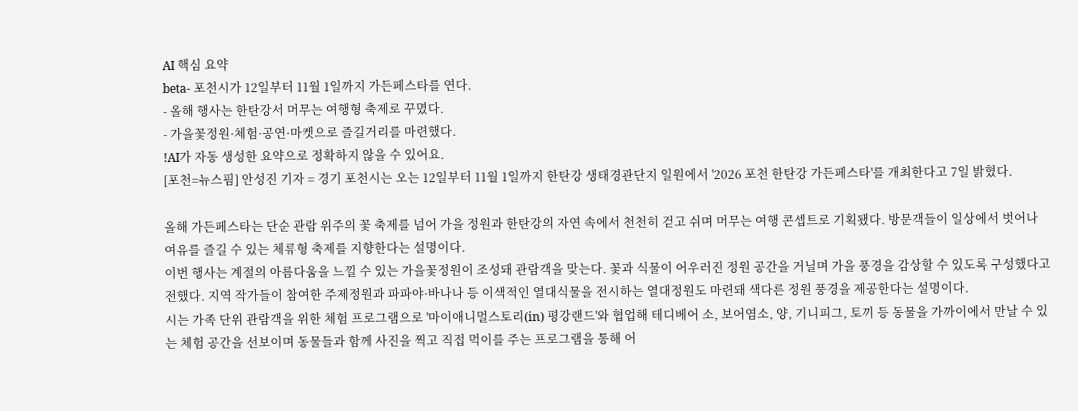AI 핵심 요약
beta- 포천시가 12일부터 11월 1일까지 가든페스타를 연다.
- 올해 행사는 한탄강서 머무는 여행형 축제로 꾸몄다.
- 가을꽃정원·체험·공연·마켓으로 즐길거리를 마련했다.
!AI가 자동 생성한 요약으로 정확하지 않을 수 있어요.
[포천=뉴스핌] 안성진 기자 = 경기 포천시는 오는 12일부터 11월 1일까지 한탄강 생태경관단지 일원에서 '2026 포천 한탄강 가든페스타'를 개최한다고 7일 밝혔다.

올해 가든페스타는 단순 관람 위주의 꽃 축제를 넘어 가을 정원과 한탄강의 자연 속에서 천천히 걷고 쉬며 머무는 여행 콘셉트로 기획됐다. 방문객들이 일상에서 벗어나 여유를 즐길 수 있는 체류형 축제를 지향한다는 설명이다.
이번 행사는 계절의 아름다움을 느낄 수 있는 가을꽃정원이 조성돼 관람객을 맞는다. 꽃과 식물이 어우러진 정원 공간을 거닐며 가을 풍경을 감상할 수 있도록 구성했다고 전했다. 지역 작가들이 참여한 주제정원과 파파야·바나나 등 이색적인 열대식물을 전시하는 열대정원도 마련돼 색다른 정원 풍경을 제공한다는 설명이다.
시는 가족 단위 관람객을 위한 체험 프로그램으로 '마이애니멀스토리(in) 평강랜드'와 협업해 테디베어 소, 보어염소, 양, 기니피그, 토끼 등 동물을 가까이에서 만날 수 있는 체험 공간을 선보이며 동물들과 함께 사진을 찍고 직접 먹이를 주는 프로그램을 통해 어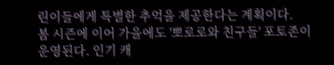린이들에게 특별한 추억을 제공한다는 계획이다.
봄 시즌에 이어 가을에도 '뽀로로와 친구들' 포토존이 운영된다. 인기 캐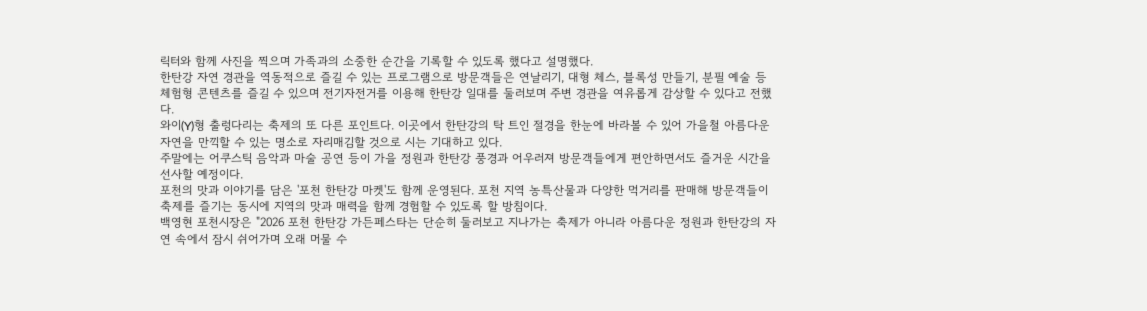릭터와 함께 사진을 찍으며 가족과의 소중한 순간을 기록할 수 있도록 했다고 설명했다.
한탄강 자연 경관을 역동적으로 즐길 수 있는 프로그램으로 방문객들은 연날리기, 대형 체스, 블록성 만들기, 분필 예술 등 체험형 콘텐츠를 즐길 수 있으며 전기자전거를 이용해 한탄강 일대를 둘러보며 주변 경관을 여유롭게 감상할 수 있다고 전했다.
와이(Y)형 출렁다리는 축제의 또 다른 포인트다. 이곳에서 한탄강의 탁 트인 절경을 한눈에 바라볼 수 있어 가을철 아름다운 자연을 만끽할 수 있는 명소로 자리매김할 것으로 시는 기대하고 있다.
주말에는 어쿠스틱 음악과 마술 공연 등이 가을 정원과 한탄강 풍경과 어우러져 방문객들에게 편안하면서도 즐거운 시간을 선사할 예정이다.
포천의 맛과 이야기를 담은 '포천 한탄강 마켓'도 함께 운영된다. 포천 지역 농특산물과 다양한 먹거리를 판매해 방문객들이 축제를 즐기는 동시에 지역의 맛과 매력을 함께 경험할 수 있도록 할 방침이다.
백영현 포천시장은 "2026 포천 한탄강 가든페스타는 단순히 둘러보고 지나가는 축제가 아니라 아름다운 정원과 한탄강의 자연 속에서 잠시 쉬어가며 오래 머물 수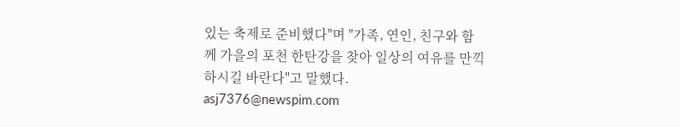있는 축제로 준비했다"며 "가족, 연인, 친구와 함께 가을의 포천 한탄강을 찾아 일상의 여유를 만끽하시길 바란다"고 말했다.
asj7376@newspim.com